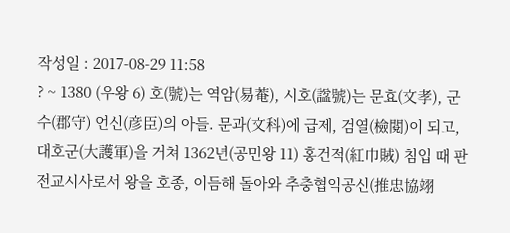작성일 : 2017-08-29 11:58
? ~ 1380 (우왕 6) 호(號)는 역암(易菴), 시호(諡號)는 문효(文孝), 군수(郡守) 언신(彦臣)의 아들. 문과(文科)에 급제, 검열(檢閱)이 되고, 대호군(大護軍)을 거쳐 1362년(공민왕 11) 홍건적(紅巾賊) 침입 때 판전교시사로서 왕을 호종, 이듬해 돌아와 추충협익공신(推忠協翊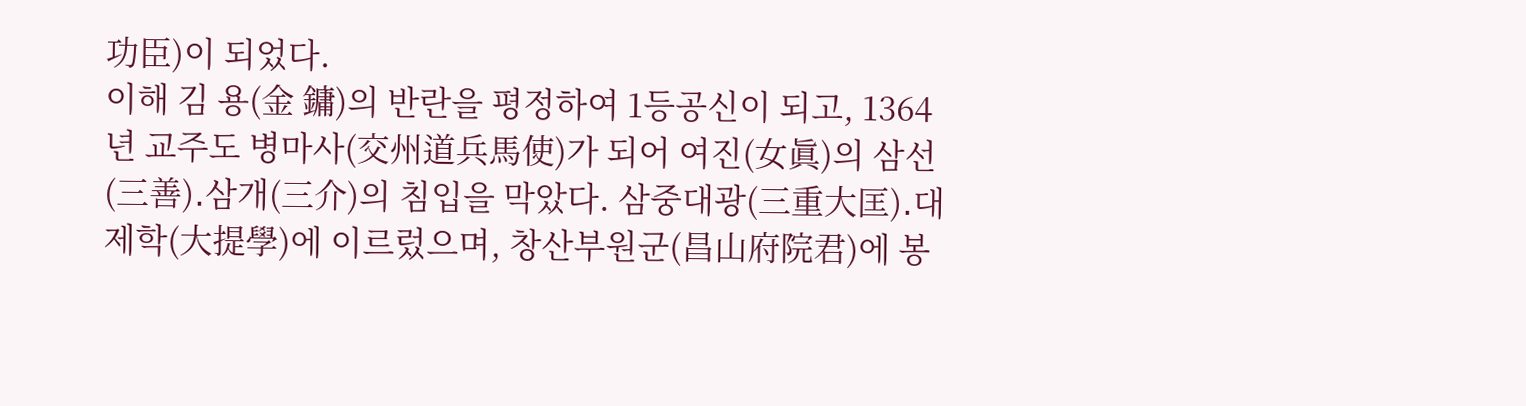功臣)이 되었다.
이해 김 용(金 鏞)의 반란을 평정하여 1등공신이 되고, 1364년 교주도 병마사(交州道兵馬使)가 되어 여진(女眞)의 삼선(三善)․삼개(三介)의 침입을 막았다. 삼중대광(三重大匡)․대제학(大提學)에 이르렀으며, 창산부원군(昌山府院君)에 봉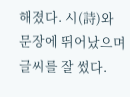해졌다. 시(詩)와 문장에 뛰어났으며 글씨를 잘 썼다.